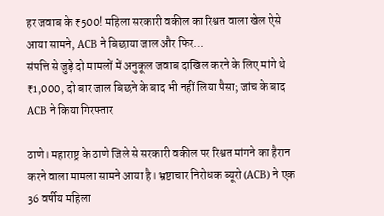हर जवाब के ₹500! महिला सरकारी वकील का रिश्वत वाला खेल ऐसे आया सामने, ACB ने बिछाया जाल और फिर…
संपत्ति से जुड़े दो मामलों में अनुकूल जवाब दाखिल करने के लिए मांगे थे ₹1,000, दो बार जाल बिछने के बाद भी नहीं लिया पैसा; जांच के बाद ACB ने किया गिरफ्तार

ठाणे। महाराष्ट्र के ठाणे जिले से सरकारी वकील पर रिश्वत मांगने का हैरान करने वाला मामला सामने आया है। भ्रष्टाचार निरोधक ब्यूरो (ACB) ने एक 36 वर्षीय महिला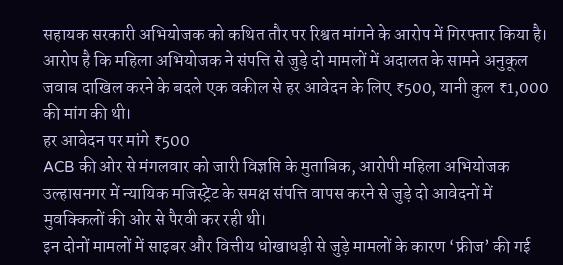सहायक सरकारी अभियोजक को कथित तौर पर रिश्वत मांगने के आरोप में गिरफ्तार किया है। आरोप है कि महिला अभियोजक ने संपत्ति से जुड़े दो मामलों में अदालत के सामने अनुकूल जवाब दाखिल करने के बदले एक वकील से हर आवेदन के लिए ₹500, यानी कुल ₹1,000 की मांग की थी।
हर आवेदन पर मांगे ₹500
ACB की ओर से मंगलवार को जारी विज्ञप्ति के मुताबिक, आरोपी महिला अभियोजक उल्हासनगर में न्यायिक मजिस्ट्रेट के समक्ष संपत्ति वापस करने से जुड़े दो आवेदनों में मुवक्किलों की ओर से पैरवी कर रही थी।
इन दोनों मामलों में साइबर और वित्तीय धोखाधड़ी से जुड़े मामलों के कारण ‘फ्रीज’ की गई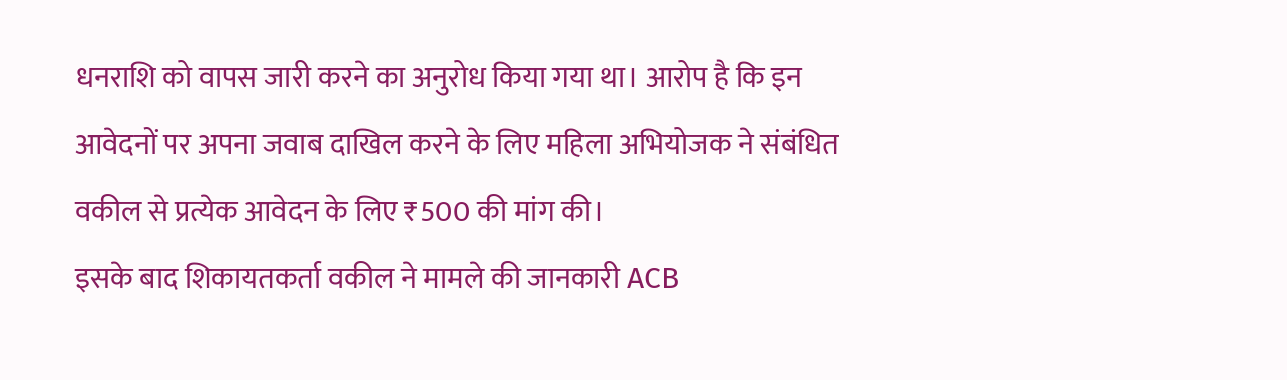धनराशि को वापस जारी करने का अनुरोध किया गया था। आरोप है कि इन आवेदनों पर अपना जवाब दाखिल करने के लिए महिला अभियोजक ने संबंधित वकील से प्रत्येक आवेदन के लिए ₹500 की मांग की।
इसके बाद शिकायतकर्ता वकील ने मामले की जानकारी ACB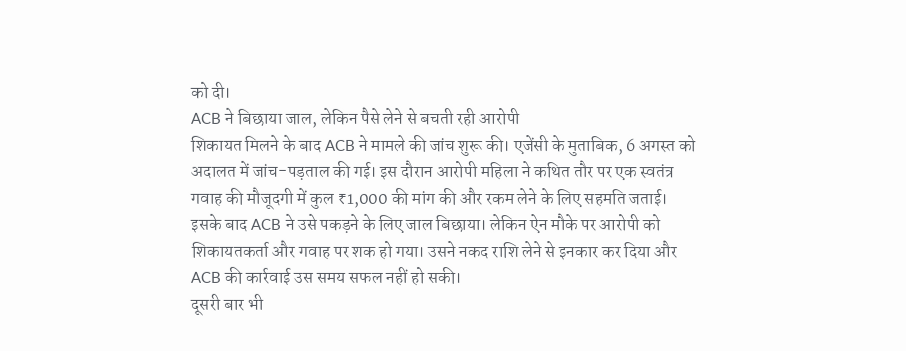को दी।
ACB ने बिछाया जाल, लेकिन पैसे लेने से बचती रही आरोपी
शिकायत मिलने के बाद ACB ने मामले की जांच शुरू की। एजेंसी के मुताबिक, 6 अगस्त को अदालत में जांच-पड़ताल की गई। इस दौरान आरोपी महिला ने कथित तौर पर एक स्वतंत्र गवाह की मौजूदगी में कुल ₹1,000 की मांग की और रकम लेने के लिए सहमति जताई।
इसके बाद ACB ने उसे पकड़ने के लिए जाल बिछाया। लेकिन ऐन मौके पर आरोपी को शिकायतकर्ता और गवाह पर शक हो गया। उसने नकद राशि लेने से इनकार कर दिया और ACB की कार्रवाई उस समय सफल नहीं हो सकी।
दूसरी बार भी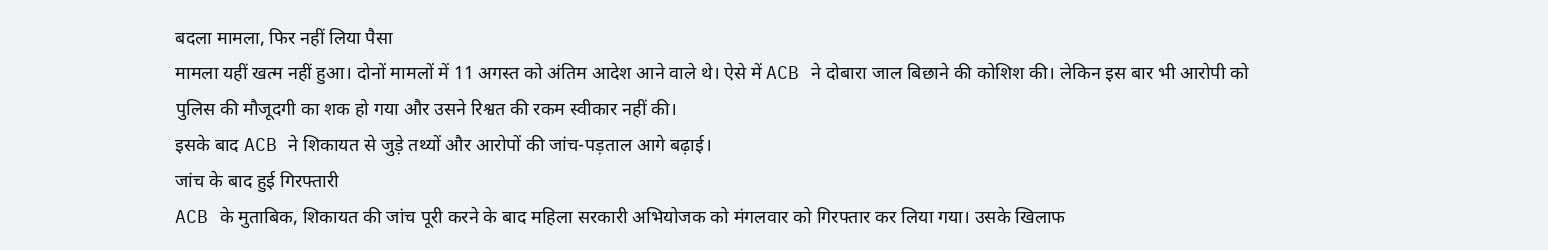बदला मामला, फिर नहीं लिया पैसा
मामला यहीं खत्म नहीं हुआ। दोनों मामलों में 11 अगस्त को अंतिम आदेश आने वाले थे। ऐसे में ACB ने दोबारा जाल बिछाने की कोशिश की। लेकिन इस बार भी आरोपी को पुलिस की मौजूदगी का शक हो गया और उसने रिश्वत की रकम स्वीकार नहीं की।
इसके बाद ACB ने शिकायत से जुड़े तथ्यों और आरोपों की जांच-पड़ताल आगे बढ़ाई।
जांच के बाद हुई गिरफ्तारी
ACB के मुताबिक, शिकायत की जांच पूरी करने के बाद महिला सरकारी अभियोजक को मंगलवार को गिरफ्तार कर लिया गया। उसके खिलाफ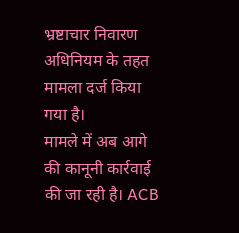भ्रष्टाचार निवारण अधिनियम के तहत मामला दर्ज किया गया है।
मामले में अब आगे की कानूनी कार्रवाई की जा रही है। ACB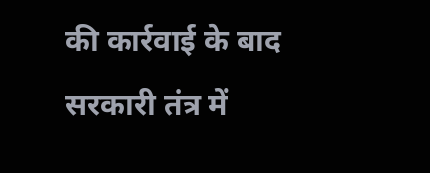की कार्रवाई के बाद सरकारी तंत्र में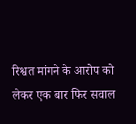रिश्वत मांगने के आरोप को लेकर एक बार फिर सवाल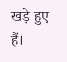खड़े हुए हैं।